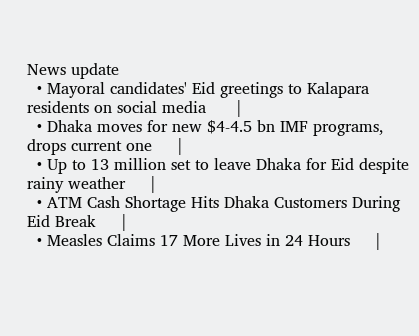News update
  • Mayoral candidates' Eid greetings to Kalapara residents on social media      |
  • Dhaka moves for new $4-4.5 bn IMF programs, drops current one     |
  • Up to 13 million set to leave Dhaka for Eid despite rainy weather     |
  • ATM Cash Shortage Hits Dhaka Customers During Eid Break     |
  • Measles Claims 17 More Lives in 24 Hours     |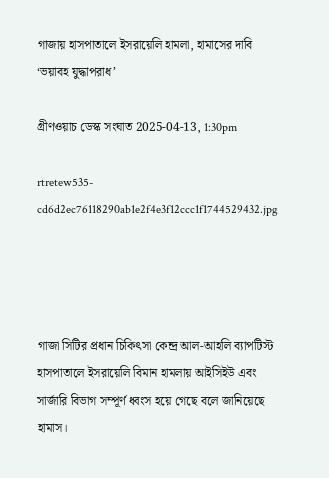গাজায় হাসপাতালে ইসরায়েলি হামলা, হামাসের দাবি ‘ভয়াবহ যুদ্ধাপরাধ’

গ্রীণওয়াচ ডেস্ক সংঘাত 2025-04-13, 1:30pm

rtretew535-cd6d2ec76118290ab1e2f4e3f12ccc1f1744529432.jpg




গাজা সিটির প্রধান চিকিৎসা কেন্দ্র আল-আহলি ব্যাপটিস্ট হাসপাতালে ইসরায়েলি বিমান হামলায় আইসিইউ এবং সার্জারি বিভাগ সম্পূর্ণ ধ্বংস হয়ে গেছে বলে জানিয়েছে হামাস।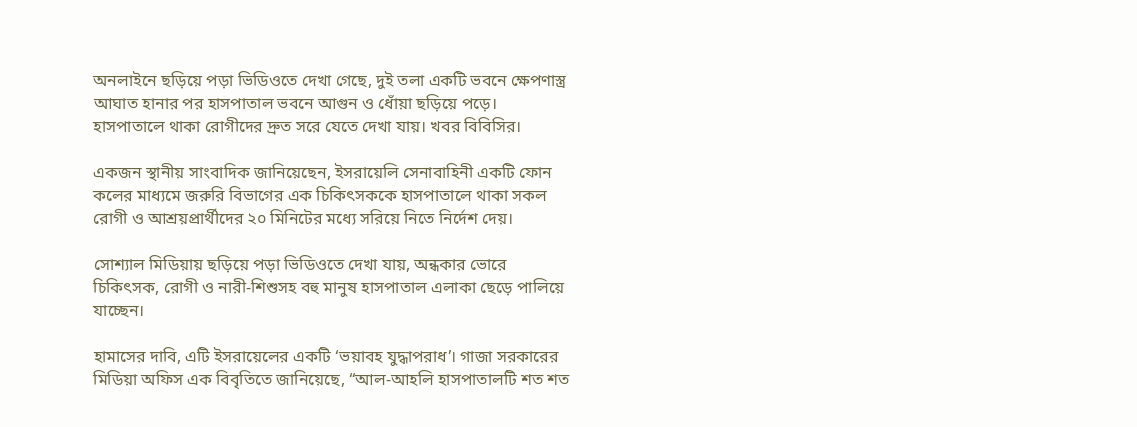অনলাইনে ছড়িয়ে পড়া ভিডিওতে দেখা গেছে, দুই তলা একটি ভবনে ক্ষেপণাস্ত্র আঘাত হানার পর হাসপাতাল ভবনে আগুন ও ধোঁয়া ছড়িয়ে পড়ে। হাসপাতালে থাকা রোগীদের দ্রুত সরে যেতে দেখা যায়। খবর বিবিসির।

একজন স্থানীয় সাংবাদিক জানিয়েছেন, ইসরায়েলি সেনাবাহিনী একটি ফোন কলের মাধ্যমে জরুরি বিভাগের এক চিকিৎসককে হাসপাতালে থাকা সকল রোগী ও আশ্রয়প্রার্থীদের ২০ মিনিটের মধ্যে সরিয়ে নিতে নির্দেশ দেয়।

সোশ্যাল মিডিয়ায় ছড়িয়ে পড়া ভিডিওতে দেখা যায়, অন্ধকার ভোরে চিকিৎসক, রোগী ও নারী-শিশুসহ বহু মানুষ হাসপাতাল এলাকা ছেড়ে পালিয়ে যাচ্ছেন।

হামাসের দাবি, এটি ইসরায়েলের একটি ‘ভয়াবহ যুদ্ধাপরাধ’। গাজা সরকারের মিডিয়া অফিস এক বিবৃতিতে জানিয়েছে, “আল-আহলি হাসপাতালটি শত শত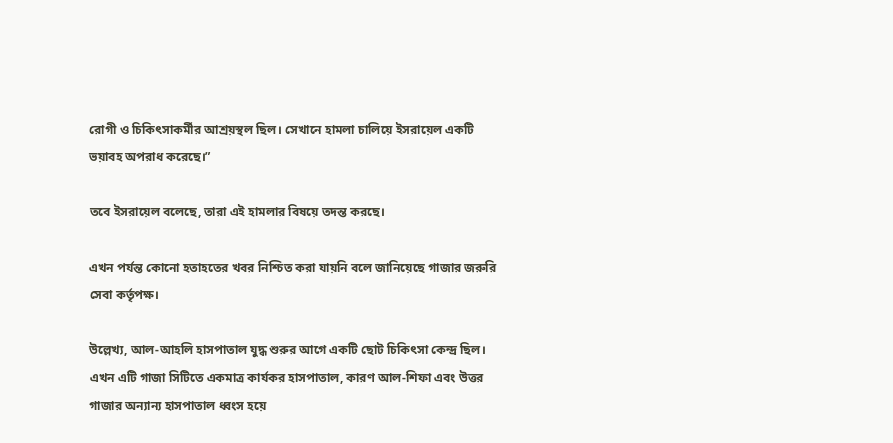রোগী ও চিকিৎসাকর্মীর আশ্রয়স্থল ছিল। সেখানে হামলা চালিয়ে ইসরায়েল একটি ভয়াবহ অপরাধ করেছে।”

তবে ইসরায়েল বলেছে, তারা এই হামলার বিষয়ে তদন্ত করছে।

এখন পর্যন্ত কোনো হতাহতের খবর নিশ্চিত করা যায়নি বলে জানিয়েছে গাজার জরুরি সেবা কর্তৃপক্ষ।

উল্লেখ্য, আল-আহলি হাসপাতাল যুদ্ধ শুরুর আগে একটি ছোট চিকিৎসা কেন্দ্র ছিল। এখন এটি গাজা সিটিতে একমাত্র কার্যকর হাসপাতাল, কারণ আল-শিফা এবং উত্তর গাজার অন্যান্য হাসপাতাল ধ্বংস হয়ে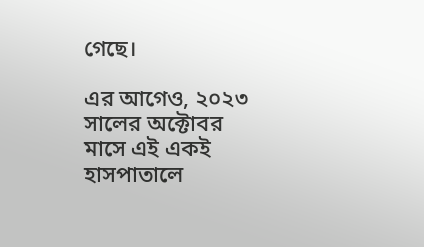গেছে।

এর আগেও, ২০২৩ সালের অক্টোবর মাসে এই একই হাসপাতালে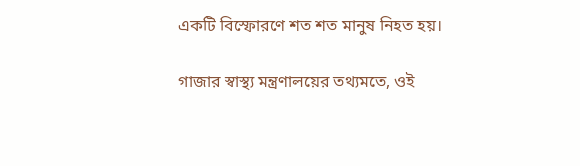একটি বিস্ফোরণে শত শত মানুষ নিহত হয়।

গাজার স্বাস্থ্য মন্ত্রণালয়ের তথ্যমতে, ওই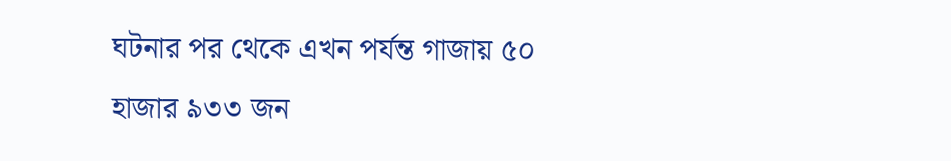ঘটনার পর থেকে এখন পর্যন্ত গাজায় ৫০ হাজার ৯৩৩ জন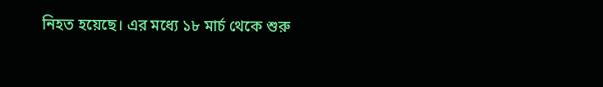নিহত হয়েছে। এর মধ্যে ১৮ মার্চ থেকে শুরু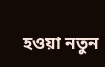হওয়া নতুন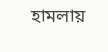হামলায়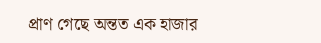প্রাণ গেছে অন্তত এক হাজার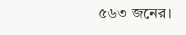৫৬৩ জনের।